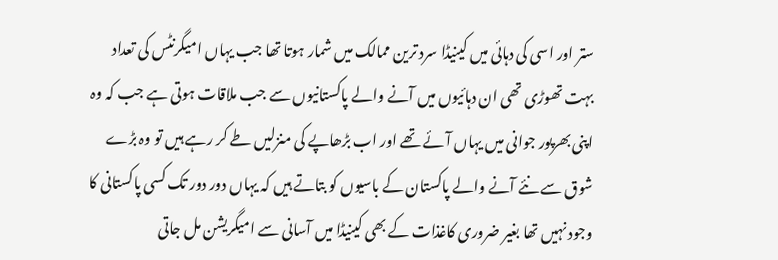ستر اور اسی کی دہائی میں کینیڈا سرد ترین ممالک میں شمار ہوتا تھا جب یہاں امیگرنٹس کی تعداد بہت تھوڑی تھی ان دہائیوں میں آنے والے پاکستانیوں سے جب ملاقات ہوتی ہے جب کہ وہ اپنی بھرپور جوانی میں یہاں آئے تھے اور اب بڑھاپے کی منزلیں طے کر رہے ہیں تو وہ بڑے شوق سے نئے آنے والے پاکستان کے باسیوں کو بتاتے ہیں کہ یہاں دور دور تک کسی پاکستانی کا وجود نہیں تھا بغیر ضروری کاغذات کے بھی کینیڈا میں آسانی سے امیگریشن مل جاتی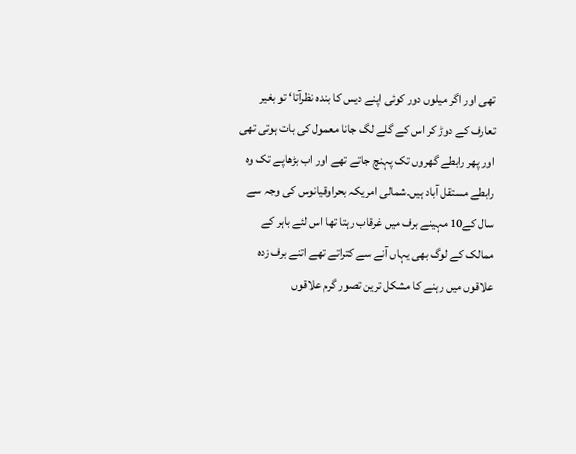تھی اور اگر میلوں دور کوئی اپنے دیس کا بندہ نظرآتا‘ تو بغیر تعارف کے دوڑ کر اس کے گلے لگ جانا معمول کی بات ہوتی تھی اور پھر رابطے گھروں تک پہنچ جاتے تھے اور اب بڑھاپے تک وہ رابطے مستقل آباد ہیں۔شمالی امریکہ بحراوقیانوس کی وجہ سے سال کے10 مہینے برف میں غرقاب رہتا تھا اس لئے باہر کے ممالک کے لوگ بھی یہاں آنے سے کتراتے تھے اتنے برف زدہ علاقوں میں رہنے کا مشکل ترین تصور گرم علاقوں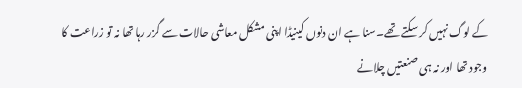کے لوگ نہیں کر سکتے تھے۔سنا ہے ان دنوں کینیڈا اپنی مشکل معاشی حالات سے گزر رہا تھا نہ تو زراعت کا وجود تھا اور نہ ہی صنعتیں چلانے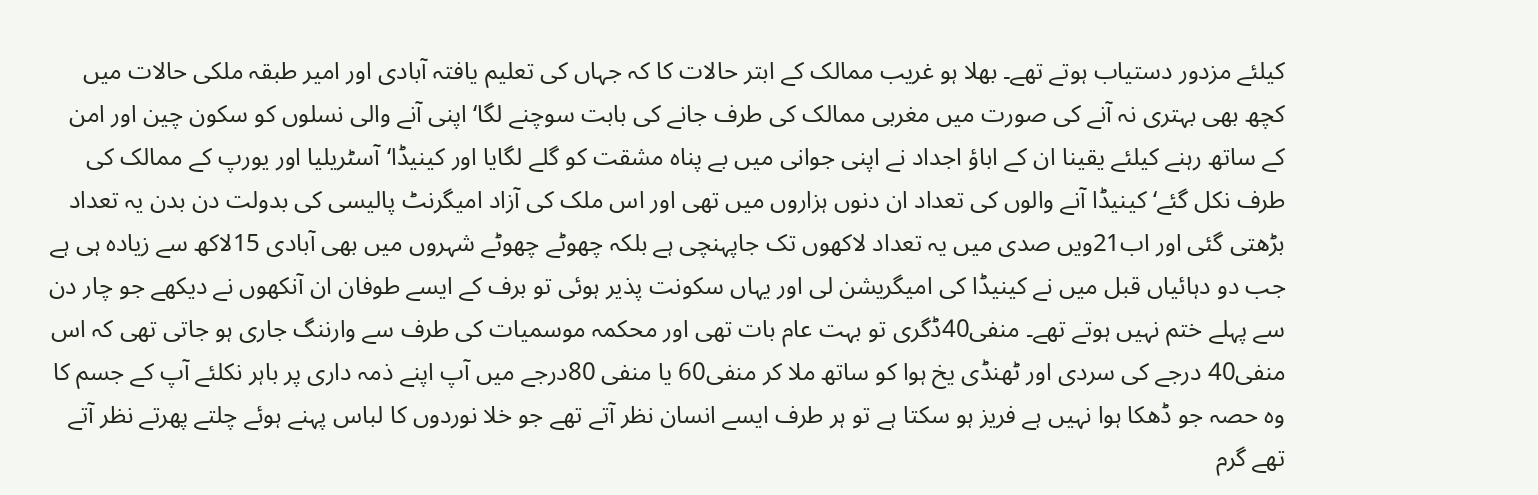کیلئے مزدور دستیاب ہوتے تھے۔ بھلا ہو غریب ممالک کے ابتر حالات کا کہ جہاں کی تعلیم یافتہ آبادی اور امیر طبقہ ملکی حالات میں کچھ بھی بہتری نہ آنے کی صورت میں مغربی ممالک کی طرف جانے کی بابت سوچنے لگا‘ اپنی آنے والی نسلوں کو سکون چین اور امن کے ساتھ رہنے کیلئے یقینا ان کے اباؤ اجداد نے اپنی جوانی میں بے پناہ مشقت کو گلے لگایا اور کینیڈا‘آسٹریلیا اور یورپ کے ممالک کی طرف نکل گئے‘ کینیڈا آنے والوں کی تعداد ان دنوں ہزاروں میں تھی اور اس ملک کی آزاد امیگرنٹ پالیسی کی بدولت دن بدن یہ تعداد بڑھتی گئی اور اب21ویں صدی میں یہ تعداد لاکھوں تک جاپہنچی ہے بلکہ چھوٹے چھوٹے شہروں میں بھی آبادی 15لاکھ سے زیادہ ہی ہے جب دو دہائیاں قبل میں نے کینیڈا کی امیگریشن لی اور یہاں سکونت پذیر ہوئی تو برف کے ایسے طوفان ان آنکھوں نے دیکھے جو چار دن
سے پہلے ختم نہیں ہوتے تھے۔ منفی40ڈگری تو بہت عام بات تھی اور محکمہ موسمیات کی طرف سے وارننگ جاری ہو جاتی تھی کہ اس منفی40 درجے کی سردی اور ٹھنڈی یخ ہوا کو ساتھ ملا کر منفی60 یا منفی 80درجے میں آپ اپنے ذمہ داری پر باہر نکلئے آپ کے جسم کا وہ حصہ جو ڈھکا ہوا نہیں ہے فریز ہو سکتا ہے تو ہر طرف ایسے انسان نظر آتے تھے جو خلا نوردوں کا لباس پہنے ہوئے چلتے پھرتے نظر آتے تھے گرم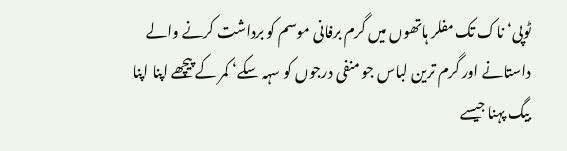ٹوپی‘ ناک تک مفلر ہاتھوں میں گرم برفانی موسم کو برداشت کرنے والے داستانے اور گرم ترین لباس جو منفی درجوں کو سہہ سکے‘ کمر کے پیچھے اپنا اپنا بیگ پہنا جیسے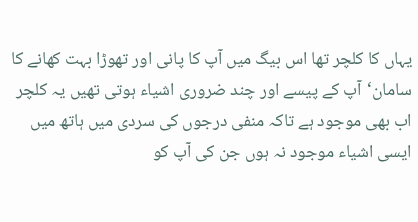یہاں کا کلچر تھا اس بیگ میں آپ کا پانی اور تھوڑا بہت کھانے کا سامان‘آپ کے پیسے اور چند ضروری اشیاء ہوتی تھیں یہ کلچر اب بھی موجود ہے تاکہ منفی درجوں کی سردی میں ہاتھ میں ایسی اشیاء موجود نہ ہوں جن کی آپ کو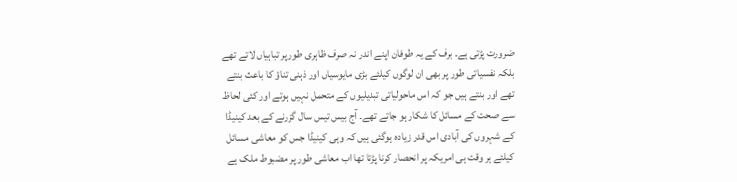ضرورت پڑتی ہے۔ برف کے یہ طوفان اپنے اندر نہ صرف ظاہری طورپر تباہیاں لاتے تھے بلکہ نفسیاتی طور پر بھی ان لوگوں کیلئے بڑی مایوسیاں اور ذہنی تناؤ کا باعث بنتے تھے اور بنتے ہیں جو کہ اس ماحولیاتی تبدیلیوں کے متحمل نہیں ہوتے اور کئی لحاظ سے صحت کے مسائل کا شکار ہو جاتے تھے۔ آج بیس تیس سال گزرنے کے بعد کینیڈا کے شہروں کی آبادی اس قدر زیادہ ہوگئی ہیں کہ وہی کینیڈا جس کو معاشی مسائل کیلئے ہر وقت ہی امریکہ پر انحصار کرنا پڑتا تھا اب معاشی طور پر مضبوط ملک ہے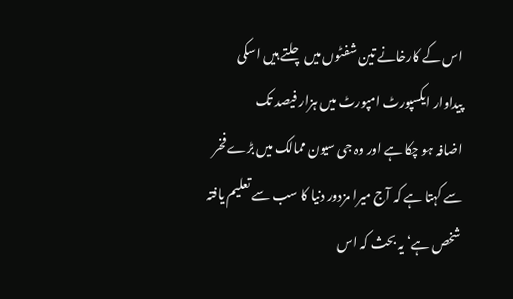اس کے کارخانے تین شفٹوں میں چلتے ہیں اسکی پیداوار ایکسپورٹ امپورٹ میں ہزار فیصد تک
اضافہ ہو چکا ہے اور وہ جی سیون ممالک میں بڑے فخر سے کہتا ہے کہ آج میرا مزدور دنیا کا سب سے تعلیم یافتہ شخص ہے‘ یہ بحث کہ اس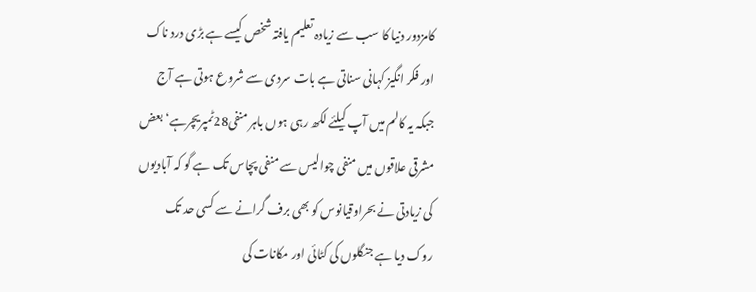کامزدور دنیا کا سب سے زیادہ تعلیم یافتہ شخص کیسے ہے بڑی درد ناک اور فکر انگیز کہانی سناتی ہے بات سردی سے شروع ہوتی ہے آج جبکہ یہ کالم میں آپ کیلئے لکھ رہی ہوں باہر منفی28ٹمپریچرہے‘ بعض مشرقی علاقوں میں منفی چوالیس سے منفی پچاس تک ہے گو کہ آبادیوں کی زیادتی نے بحراوقیانوس کو بھی برف گرانے سے کسی حد تک روک دیا ہے جنگلوں کی کٹائی اور مکانات کی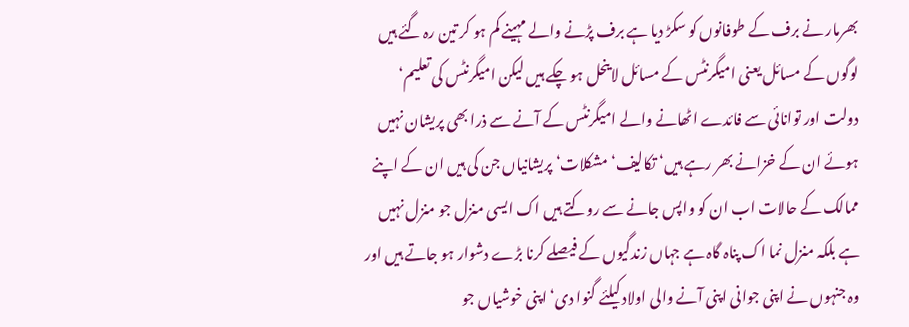بھرمار نے برف کے طوفانوں کو سکڑ دیا ہے برف پڑنے والے مہینے کم ہو کر تین رہ گئے ہیں لوگوں کے مسائل یعنی امیگرنٹس کے مسائل لاینحل ہو چکے ہیں لیکن امیگرنٹس کی تعلیم‘ دولت اور توانائی سے فائدے اٹھانے والے امیگرنٹس کے آنے سے ذرا بھی پریشان نہیں ہوئے ان کے خزانے بھر رہے ہیں‘ تکالیف‘ مشکلات‘ پریشانیاں جن کی ہیں ان کے اپنے ممالک کے حالات اب ان کو واپس جانے سے روکتے ہیں اک ایسی منزل جو منزل نہیں ہے بلکہ منزل نما اک پناہ گاہ ہے جہاں زندگیوں کے فیصلے کرنا بڑے دشوار ہو جاتے ہیں اور وہ جنہوں نے اپنی جوانی اپنی آنے والی اولاد کیلئے گنوا دی‘ اپنی خوشیاں جو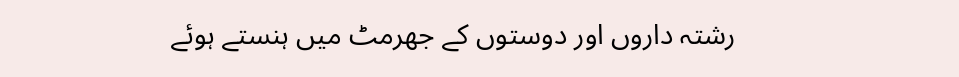رشتہ داروں اور دوستوں کے جھرمٹ میں ہنستے ہوئے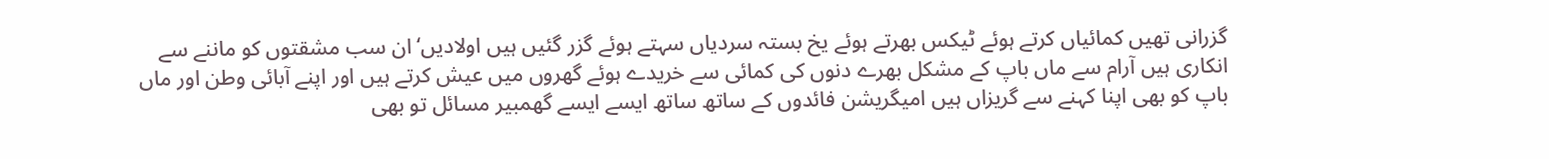گزرانی تھیں کمائیاں کرتے ہوئے ٹیکس بھرتے ہوئے یخ بستہ سردیاں سہتے ہوئے گزر گئیں ہیں اولادیں‘ ان سب مشقتوں کو ماننے سے انکاری ہیں آرام سے ماں باپ کے مشکل بھرے دنوں کی کمائی سے خریدے ہوئے گھروں میں عیش کرتے ہیں اور اپنے آبائی وطن اور ماں باپ کو بھی اپنا کہنے سے گریزاں ہیں امیگریشن فائدوں کے ساتھ ساتھ ایسے ایسے گھمبیر مسائل تو بھی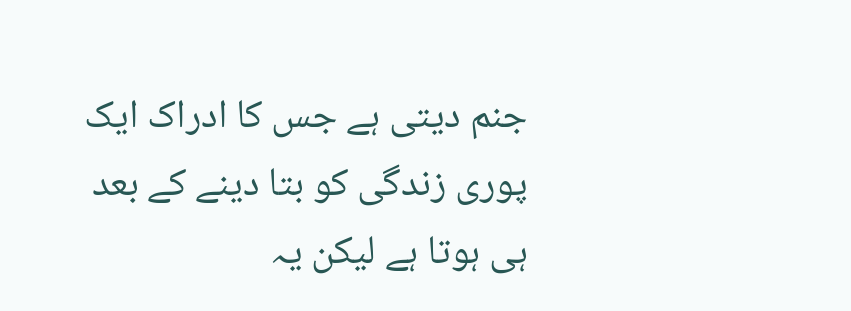جنم دیتی ہے جس کا ادراک ایک پوری زندگی کو بتا دینے کے بعد ہی ہوتا ہے لیکن یہ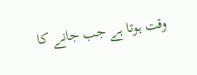وقت ہوتا ہے جب جانے کا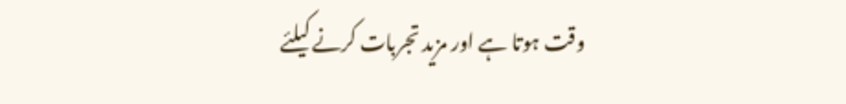وقت ہوتا ہے اور مزید تجربات کرنے کیلئے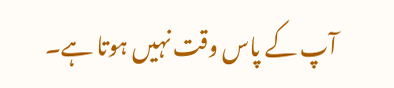آپ کے پاس وقت نہیں ہوتا ہے۔